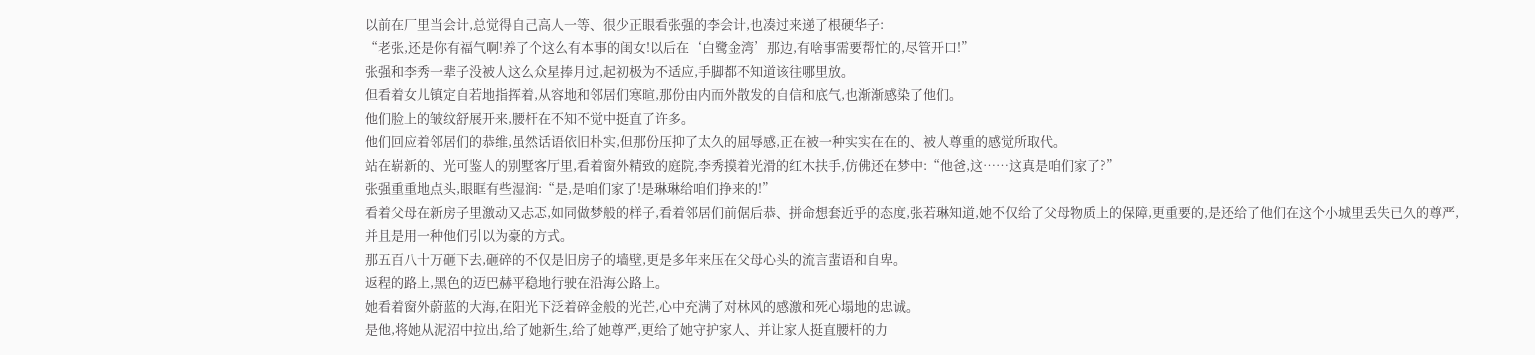以前在厂里当会计,总觉得自己高人一等、很少正眼看张强的李会计,也凑过来递了根硬华子:
“老张,还是你有福气啊!养了个这么有本事的闺女!以后在‘白鹭金湾’那边,有啥事需要帮忙的,尽管开口!”
张强和李秀一辈子没被人这么众星捧月过,起初极为不适应,手脚都不知道该往哪里放。
但看着女儿镇定自若地指挥着,从容地和邻居们寒暄,那份由内而外散发的自信和底气,也渐渐感染了他们。
他们脸上的皱纹舒展开来,腰杆在不知不觉中挺直了许多。
他们回应着邻居们的恭维,虽然话语依旧朴实,但那份压抑了太久的屈辱感,正在被一种实实在在的、被人尊重的感觉所取代。
站在崭新的、光可鉴人的别墅客厅里,看着窗外精致的庭院,李秀摸着光滑的红木扶手,仿佛还在梦中:“他爸,这……这真是咱们家了?”
张强重重地点头,眼眶有些湿润:“是,是咱们家了!是琳琳给咱们挣来的!”
看着父母在新房子里激动又忐忑,如同做梦般的样子,看着邻居们前倨后恭、拼命想套近乎的态度,张若琳知道,她不仅给了父母物质上的保障,更重要的,是还给了他们在这个小城里丢失已久的尊严,并且是用一种他们引以为豪的方式。
那五百八十万砸下去,砸碎的不仅是旧房子的墙壁,更是多年来压在父母心头的流言蜚语和自卑。
返程的路上,黑色的迈巴赫平稳地行驶在沿海公路上。
她看着窗外蔚蓝的大海,在阳光下泛着碎金般的光芒,心中充满了对林风的感激和死心塌地的忠诚。
是他,将她从泥沼中拉出,给了她新生,给了她尊严,更给了她守护家人、并让家人挺直腰杆的力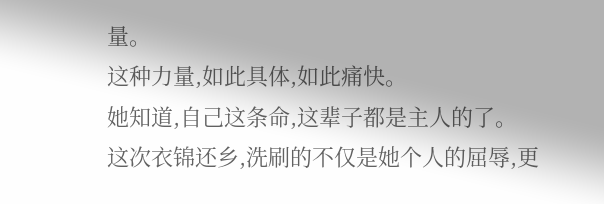量。
这种力量,如此具体,如此痛快。
她知道,自己这条命,这辈子都是主人的了。
这次衣锦还乡,洗刷的不仅是她个人的屈辱,更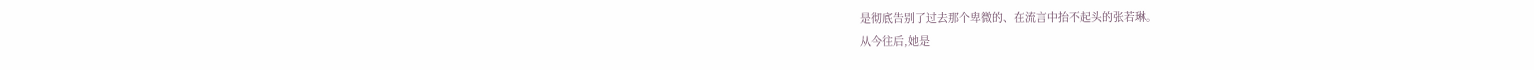是彻底告别了过去那个卑微的、在流言中抬不起头的张若琳。
从今往后,她是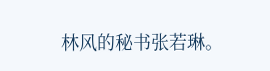林风的秘书张若琳。